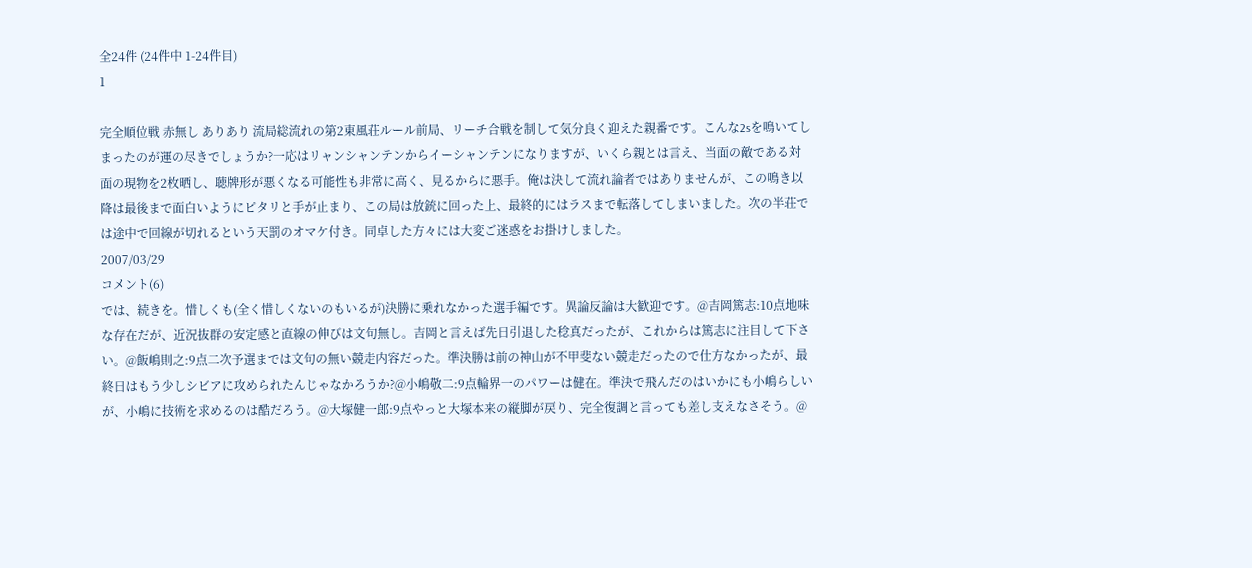全24件 (24件中 1-24件目)
1

完全順位戦 赤無し ありあり 流局総流れの第2東風荘ルール前局、リーチ合戦を制して気分良く迎えた親番です。こんな2sを鳴いてしまったのが運の尽きでしょうか?一応はリャンシャンテンからイーシャンテンになりますが、いくら親とは言え、当面の敵である対面の現物を2枚晒し、聴牌形が悪くなる可能性も非常に高く、見るからに悪手。俺は決して流れ論者ではありませんが、この鳴き以降は最後まで面白いようにピタリと手が止まり、この局は放銃に回った上、最終的にはラスまで転落してしまいました。次の半荘では途中で回線が切れるという天罰のオマケ付き。同卓した方々には大変ご迷惑をお掛けしました。
2007/03/29
コメント(6)
では、続きを。惜しくも(全く惜しくないのもいるが)決勝に乗れなかった選手編です。異論反論は大歓迎です。@吉岡篤志:10点地味な存在だが、近況抜群の安定感と直線の伸びは文句無し。吉岡と言えば先日引退した稔真だったが、これからは篤志に注目して下さい。@飯嶋則之:9点二次予選までは文句の無い競走内容だった。準決勝は前の神山が不甲斐ない競走だったので仕方なかったが、最終日はもう少しシビアに攻められたんじゃなかろうか?@小嶋敬二:9点輪界一のパワーは健在。準決で飛んだのはいかにも小嶋らしいが、小嶋に技術を求めるのは酷だろう。@大塚健一郎:9点やっと大塚本来の縦脚が戻り、完全復調と言っても差し支えなさそう。@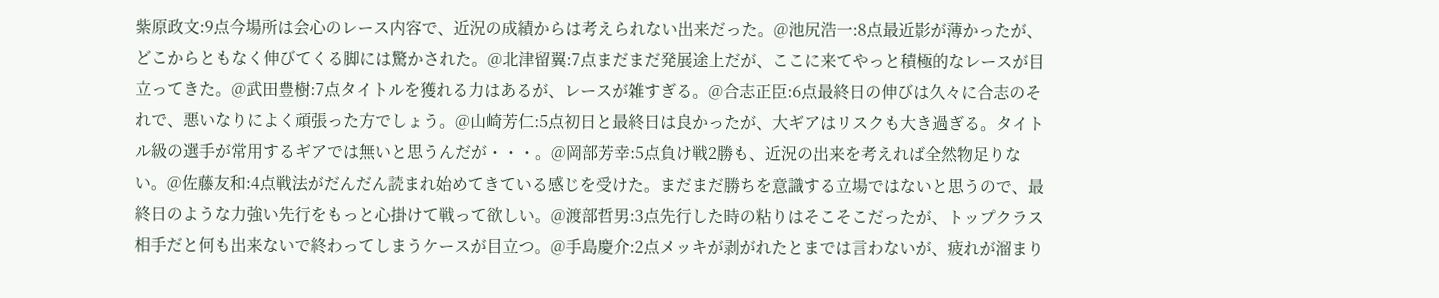紫原政文:9点今場所は会心のレース内容で、近況の成績からは考えられない出来だった。@池尻浩一:8点最近影が薄かったが、どこからともなく伸びてくる脚には驚かされた。@北津留翼:7点まだまだ発展途上だが、ここに来てやっと積極的なレースが目立ってきた。@武田豊樹:7点タイトルを獲れる力はあるが、レースが雑すぎる。@合志正臣:6点最終日の伸びは久々に合志のそれで、悪いなりによく頑張った方でしょう。@山崎芳仁:5点初日と最終日は良かったが、大ギアはリスクも大き過ぎる。タイトル級の選手が常用するギアでは無いと思うんだが・・・。@岡部芳幸:5点負け戦2勝も、近況の出来を考えれば全然物足りない。@佐藤友和:4点戦法がだんだん読まれ始めてきている感じを受けた。まだまだ勝ちを意識する立場ではないと思うので、最終日のような力強い先行をもっと心掛けて戦って欲しい。@渡部哲男:3点先行した時の粘りはそこそこだったが、トップクラス相手だと何も出来ないで終わってしまうケースが目立つ。@手島慶介:2点メッキが剥がれたとまでは言わないが、疲れが溜まり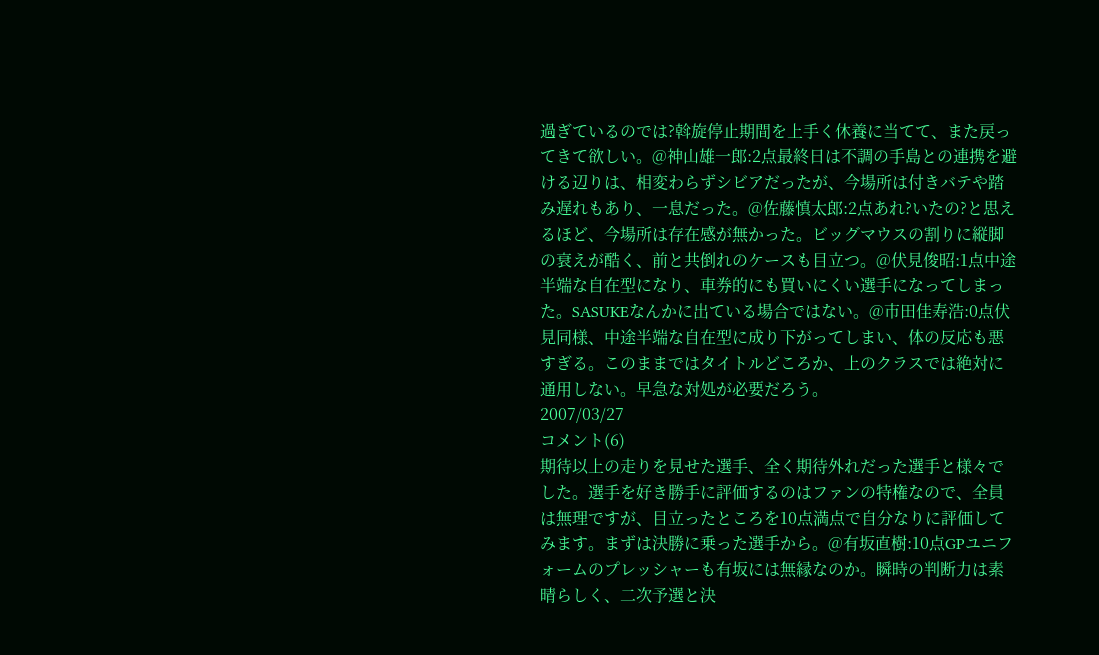過ぎているのでは?斡旋停止期間を上手く休養に当てて、また戻ってきて欲しい。@神山雄一郎:2点最終日は不調の手島との連携を避ける辺りは、相変わらずシビアだったが、今場所は付きバテや踏み遅れもあり、一息だった。@佐藤慎太郎:2点あれ?いたの?と思えるほど、今場所は存在感が無かった。ビッグマウスの割りに縦脚の衰えが酷く、前と共倒れのケースも目立つ。@伏見俊昭:1点中途半端な自在型になり、車券的にも買いにくい選手になってしまった。SASUKEなんかに出ている場合ではない。@市田佳寿浩:0点伏見同様、中途半端な自在型に成り下がってしまい、体の反応も悪すぎる。このままではタイトルどころか、上のクラスでは絶対に通用しない。早急な対処が必要だろう。
2007/03/27
コメント(6)
期待以上の走りを見せた選手、全く期待外れだった選手と様々でした。選手を好き勝手に評価するのはファンの特権なので、全員は無理ですが、目立ったところを10点満点で自分なりに評価してみます。まずは決勝に乗った選手から。@有坂直樹:10点GPユニフォームのプレッシャーも有坂には無縁なのか。瞬時の判断力は素晴らしく、二次予選と決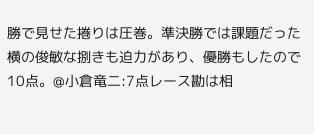勝で見せた捲りは圧巻。準決勝では課題だった横の俊敏な捌きも迫力があり、優勝もしたので10点。@小倉竜二:7点レース勘は相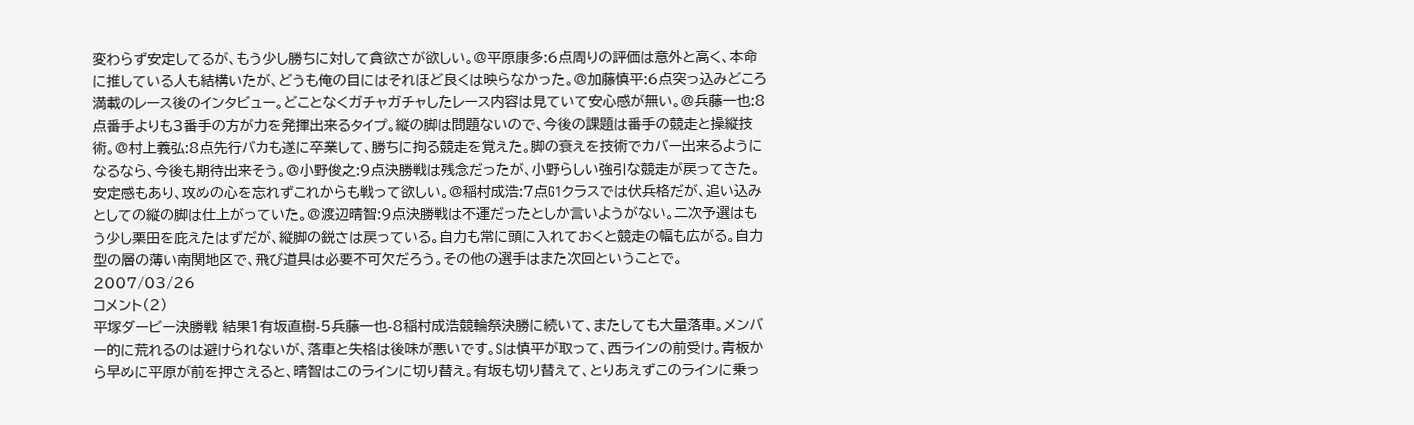変わらず安定してるが、もう少し勝ちに対して貪欲さが欲しい。@平原康多:6点周りの評価は意外と高く、本命に推している人も結構いたが、どうも俺の目にはそれほど良くは映らなかった。@加藤慎平:6点突っ込みどころ満載のレース後のインタビュー。どことなくガチャガチャしたレース内容は見ていて安心感が無い。@兵藤一也:8点番手よりも3番手の方が力を発揮出来るタイプ。縦の脚は問題ないので、今後の課題は番手の競走と操縦技術。@村上義弘:8点先行バカも遂に卒業して、勝ちに拘る競走を覚えた。脚の衰えを技術でカバー出来るようになるなら、今後も期待出来そう。@小野俊之:9点決勝戦は残念だったが、小野らしい強引な競走が戻ってきた。安定感もあり、攻めの心を忘れずこれからも戦って欲しい。@稲村成浩:7点G1クラスでは伏兵格だが、追い込みとしての縦の脚は仕上がっていた。@渡辺晴智:9点決勝戦は不運だったとしか言いようがない。二次予選はもう少し栗田を庇えたはずだが、縦脚の鋭さは戻っている。自力も常に頭に入れておくと競走の幅も広がる。自力型の層の薄い南関地区で、飛び道具は必要不可欠だろう。その他の選手はまた次回ということで。
2007/03/26
コメント(2)
平塚ダービー決勝戦 結果1有坂直樹-5兵藤一也-8稲村成浩競輪祭決勝に続いて、またしても大量落車。メンバー的に荒れるのは避けられないが、落車と失格は後味が悪いです。Sは慎平が取って、西ラインの前受け。青板から早めに平原が前を押さえると、晴智はこのラインに切り替え。有坂も切り替えて、とりあえずこのラインに乗っ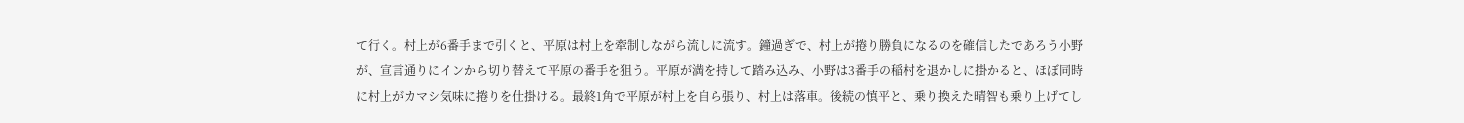て行く。村上が6番手まで引くと、平原は村上を牽制しながら流しに流す。鐘過ぎで、村上が捲り勝負になるのを確信したであろう小野が、宣言通りにインから切り替えて平原の番手を狙う。平原が満を持して踏み込み、小野は3番手の稲村を退かしに掛かると、ほぼ同時に村上がカマシ気味に捲りを仕掛ける。最終1角で平原が村上を自ら張り、村上は落車。後続の慎平と、乗り換えた晴智も乗り上げてし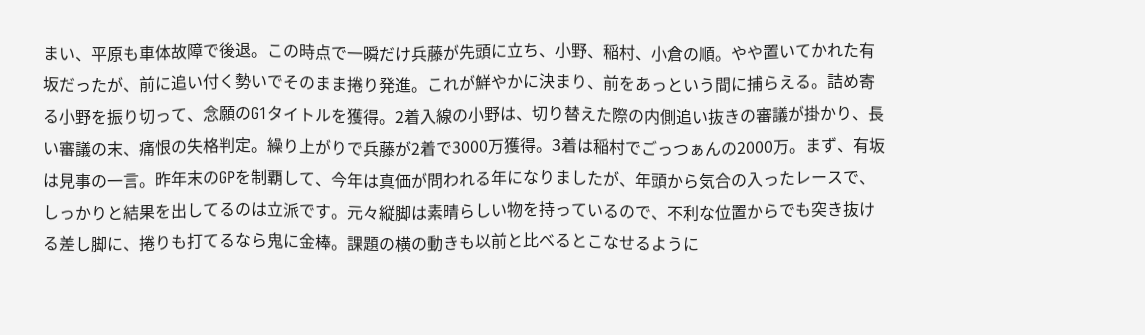まい、平原も車体故障で後退。この時点で一瞬だけ兵藤が先頭に立ち、小野、稲村、小倉の順。やや置いてかれた有坂だったが、前に追い付く勢いでそのまま捲り発進。これが鮮やかに決まり、前をあっという間に捕らえる。詰め寄る小野を振り切って、念願のG1タイトルを獲得。2着入線の小野は、切り替えた際の内側追い抜きの審議が掛かり、長い審議の末、痛恨の失格判定。繰り上がりで兵藤が2着で3000万獲得。3着は稲村でごっつぁんの2000万。まず、有坂は見事の一言。昨年末のGPを制覇して、今年は真価が問われる年になりましたが、年頭から気合の入ったレースで、しっかりと結果を出してるのは立派です。元々縦脚は素晴らしい物を持っているので、不利な位置からでも突き抜ける差し脚に、捲りも打てるなら鬼に金棒。課題の横の動きも以前と比べるとこなせるように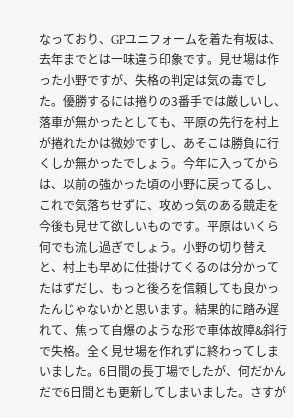なっており、GPユニフォームを着た有坂は、去年までとは一味違う印象です。見せ場は作った小野ですが、失格の判定は気の毒でした。優勝するには捲りの3番手では厳しいし、落車が無かったとしても、平原の先行を村上が捲れたかは微妙ですし、あそこは勝負に行くしか無かったでしょう。今年に入ってからは、以前の強かった頃の小野に戻ってるし、これで気落ちせずに、攻めっ気のある競走を今後も見せて欲しいものです。平原はいくら何でも流し過ぎでしょう。小野の切り替えと、村上も早めに仕掛けてくるのは分かってたはずだし、もっと後ろを信頼しても良かったんじゃないかと思います。結果的に踏み遅れて、焦って自爆のような形で車体故障&斜行で失格。全く見せ場を作れずに終わってしまいました。6日間の長丁場でしたが、何だかんだで6日間とも更新してしまいました。さすが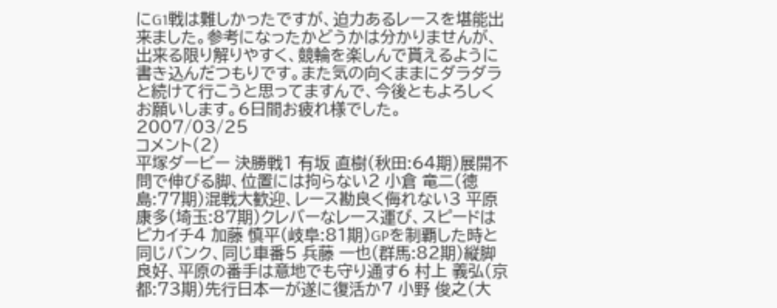にG1戦は難しかったですが、迫力あるレースを堪能出来ました。参考になったかどうかは分かりませんが、出来る限り解りやすく、競輪を楽しんで貰えるように書き込んだつもりです。また気の向くままにダラダラと続けて行こうと思ってますんで、今後ともよろしくお願いします。6日間お疲れ様でした。
2007/03/25
コメント(2)
平塚ダービー 決勝戦1 有坂 直樹(秋田:64期)展開不問で伸びる脚、位置には拘らない2 小倉 竜二(徳島:77期)混戦大歓迎、レース勘良く侮れない3 平原 康多(埼玉:87期)クレバーなレース運び、スピードはピカイチ4 加藤 慎平(岐阜:81期)GPを制覇した時と同じバンク、同じ車番5 兵藤 一也(群馬:82期)縦脚良好、平原の番手は意地でも守り通す6 村上 義弘(京都:73期)先行日本一が遂に復活か7 小野 俊之(大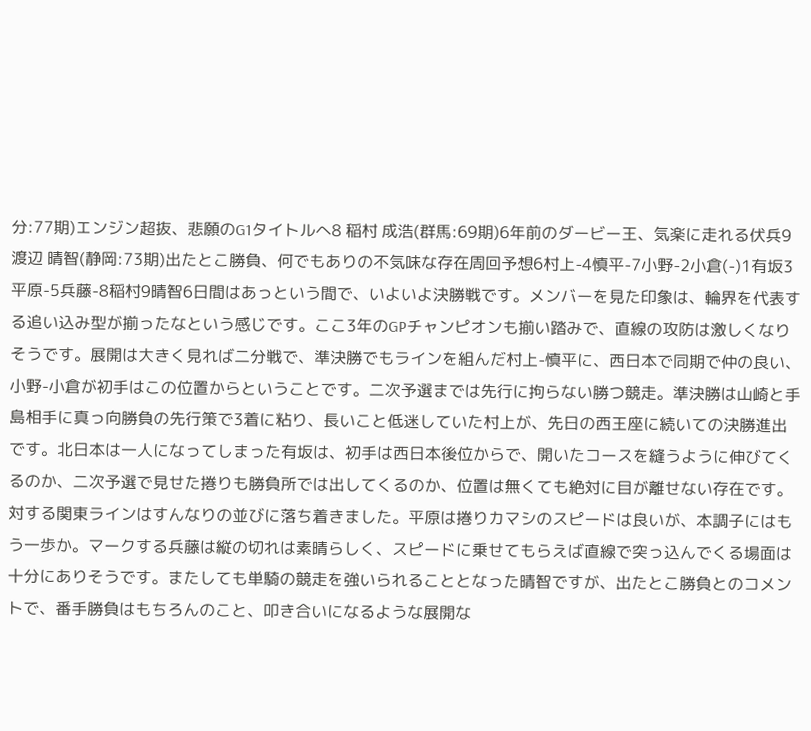分:77期)エンジン超抜、悲願のG1タイトルへ8 稲村 成浩(群馬:69期)6年前のダービー王、気楽に走れる伏兵9 渡辺 晴智(静岡:73期)出たとこ勝負、何でもありの不気味な存在周回予想6村上-4慎平-7小野-2小倉(-)1有坂3平原-5兵藤-8稲村9晴智6日間はあっという間で、いよいよ決勝戦です。メンバーを見た印象は、輪界を代表する追い込み型が揃ったなという感じです。ここ3年のGPチャンピオンも揃い踏みで、直線の攻防は激しくなりそうです。展開は大きく見れば二分戦で、準決勝でもラインを組んだ村上-慎平に、西日本で同期で仲の良い、小野-小倉が初手はこの位置からということです。二次予選までは先行に拘らない勝つ競走。準決勝は山崎と手島相手に真っ向勝負の先行策で3着に粘り、長いこと低迷していた村上が、先日の西王座に続いての決勝進出です。北日本は一人になってしまった有坂は、初手は西日本後位からで、開いたコースを縫うように伸びてくるのか、二次予選で見せた捲りも勝負所では出してくるのか、位置は無くても絶対に目が離せない存在です。対する関東ラインはすんなりの並びに落ち着きました。平原は捲りカマシのスピードは良いが、本調子にはもう一歩か。マークする兵藤は縦の切れは素晴らしく、スピードに乗せてもらえば直線で突っ込んでくる場面は十分にありそうです。またしても単騎の競走を強いられることとなった晴智ですが、出たとこ勝負とのコメントで、番手勝負はもちろんのこと、叩き合いになるような展開な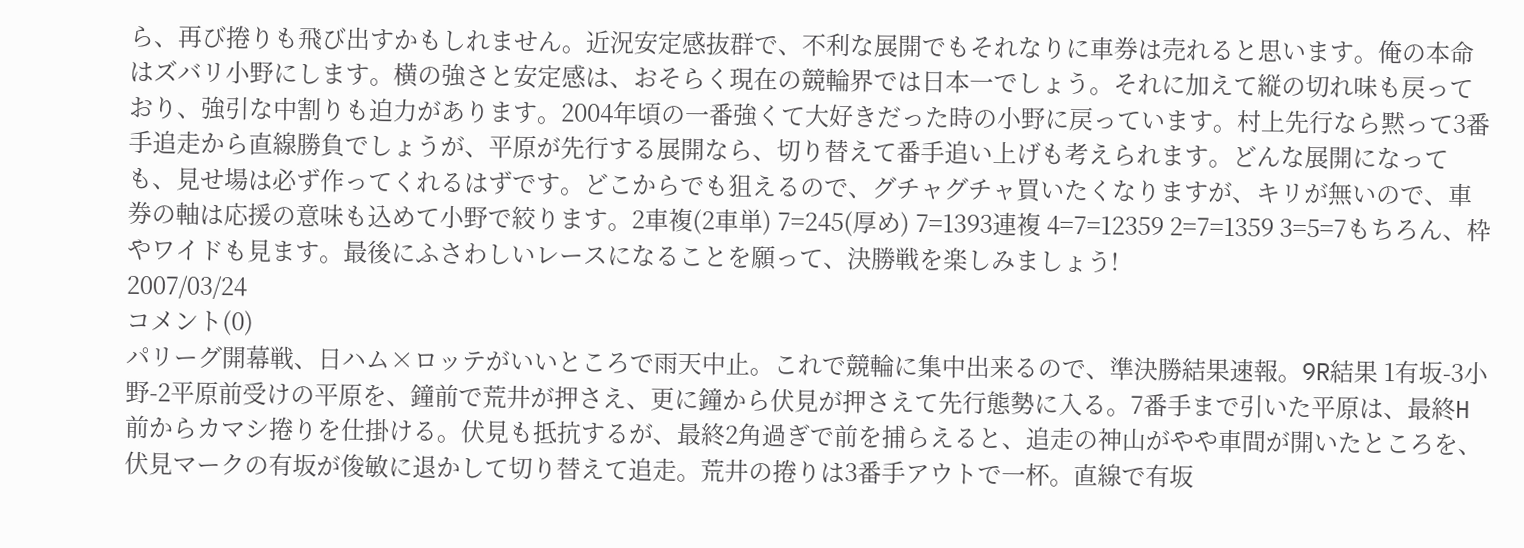ら、再び捲りも飛び出すかもしれません。近況安定感抜群で、不利な展開でもそれなりに車券は売れると思います。俺の本命はズバリ小野にします。横の強さと安定感は、おそらく現在の競輪界では日本一でしょう。それに加えて縦の切れ味も戻っており、強引な中割りも迫力があります。2004年頃の一番強くて大好きだった時の小野に戻っています。村上先行なら黙って3番手追走から直線勝負でしょうが、平原が先行する展開なら、切り替えて番手追い上げも考えられます。どんな展開になっても、見せ場は必ず作ってくれるはずです。どこからでも狙えるので、グチャグチャ買いたくなりますが、キリが無いので、車券の軸は応援の意味も込めて小野で絞ります。2車複(2車単) 7=245(厚め) 7=1393連複 4=7=12359 2=7=1359 3=5=7もちろん、枠やワイドも見ます。最後にふさわしいレースになることを願って、決勝戦を楽しみましょう!
2007/03/24
コメント(0)
パリーグ開幕戦、日ハム×ロッテがいいところで雨天中止。これで競輪に集中出来るので、準決勝結果速報。9R結果 1有坂-3小野-2平原前受けの平原を、鐘前で荒井が押さえ、更に鐘から伏見が押さえて先行態勢に入る。7番手まで引いた平原は、最終H前からカマシ捲りを仕掛ける。伏見も抵抗するが、最終2角過ぎで前を捕らえると、追走の神山がやや車間が開いたところを、伏見マークの有坂が俊敏に退かして切り替えて追走。荒井の捲りは3番手アウトで一杯。直線で有坂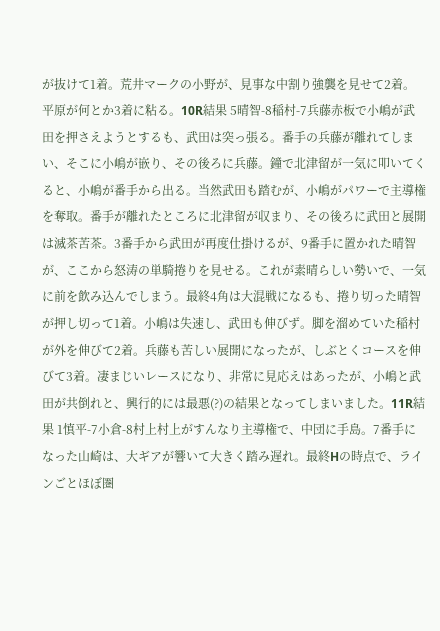が抜けて1着。荒井マークの小野が、見事な中割り強襲を見せて2着。平原が何とか3着に粘る。10R結果 5晴智-8稲村-7兵藤赤板で小嶋が武田を押さえようとするも、武田は突っ張る。番手の兵藤が離れてしまい、そこに小嶋が嵌り、その後ろに兵藤。鐘で北津留が一気に叩いてくると、小嶋が番手から出る。当然武田も踏むが、小嶋がパワーで主導権を奪取。番手が離れたところに北津留が収まり、その後ろに武田と展開は滅茶苦茶。3番手から武田が再度仕掛けるが、9番手に置かれた晴智が、ここから怒涛の単騎捲りを見せる。これが素晴らしい勢いで、一気に前を飲み込んでしまう。最終4角は大混戦になるも、捲り切った晴智が押し切って1着。小嶋は失速し、武田も伸びず。脚を溜めていた稲村が外を伸びて2着。兵藤も苦しい展開になったが、しぶとくコースを伸びて3着。凄まじいレースになり、非常に見応えはあったが、小嶋と武田が共倒れと、興行的には最悪(?)の結果となってしまいました。11R結果 1慎平-7小倉-8村上村上がすんなり主導権で、中団に手島。7番手になった山崎は、大ギアが響いて大きく踏み遅れ。最終Hの時点で、ラインごとほぼ圏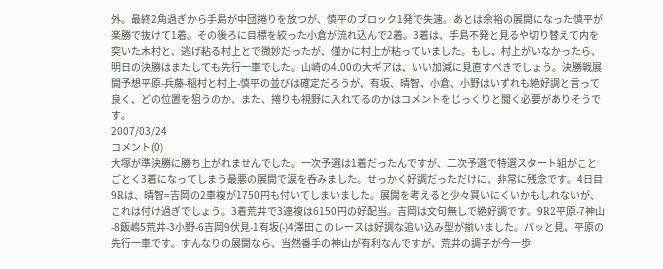外。最終2角過ぎから手島が中団捲りを放つが、慎平のブロック1発で失速。あとは余裕の展開になった慎平が楽勝で抜けて1着。その後ろに目標を絞った小倉が流れ込んで2着。3着は、手島不発と見るや切り替えて内を突いた木村と、逃げ粘る村上とで微妙だったが、僅かに村上が粘っていました。もし、村上がいなかったら、明日の決勝はまたしても先行一車でした。山崎の4.00の大ギアは、いい加減に見直すべきでしょう。決勝戦展開予想平原-兵藤-稲村と村上-慎平の並びは確定だろうが、有坂、晴智、小倉、小野はいずれも絶好調と言って良く、どの位置を狙うのか、また、捲りも視野に入れてるのかはコメントをじっくりと聞く必要がありそうです。
2007/03/24
コメント(0)
大塚が準決勝に勝ち上がれませんでした。一次予選は1着だったんですが、二次予選で特選スタート組がことごとく3着になってしまう最悪の展開で涙を呑みました。せっかく好調だっただけに、非常に残念です。4日目9Rは、晴智=吉岡の2車複が1750円も付いてしまいました。展開を考えると少々買いにくいかもしれないが、これは付け過ぎでしょう。3着荒井で3連複は6150円の好配当。吉岡は文句無しで絶好調です。9R2平原-7神山-8飯嶋5荒井-3小野-6吉岡9伏見-1有坂(-)4澤田このレースは好調な追い込み型が揃いました。パッと見、平原の先行一車です。すんなりの展開なら、当然番手の神山が有利なんですが、荒井の調子が今一歩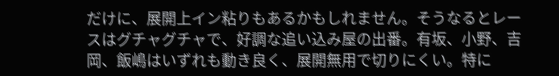だけに、展開上イン粘りもあるかもしれません。そうなるとレースはグチャグチャで、好調な追い込み屋の出番。有坂、小野、吉岡、飯嶋はいずれも動き良く、展開無用で切りにくい。特に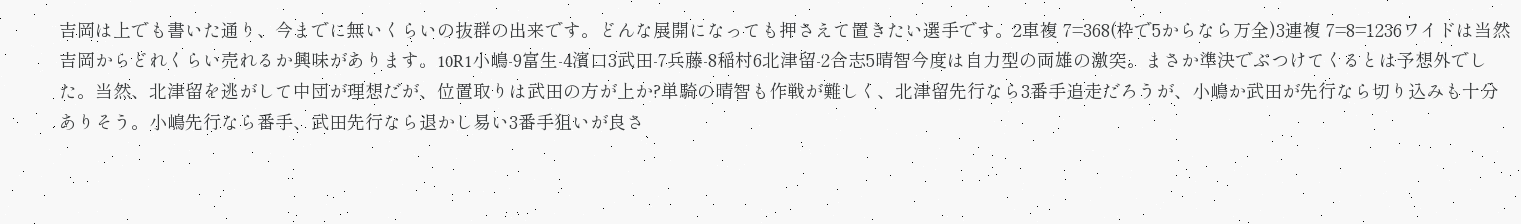吉岡は上でも書いた通り、今までに無いくらいの抜群の出来です。どんな展開になっても押さえて置きたい選手です。2車複 7=368(枠で5からなら万全)3連複 7=8=1236ワイドは当然吉岡からどれくらい売れるか興味があります。10R1小嶋-9富生-4濱口3武田-7兵藤-8稲村6北津留-2合志5晴智今度は自力型の両雄の激突。まさか準決でぶつけてくるとは予想外でした。当然、北津留を逃がして中団が理想だが、位置取りは武田の方が上か?単騎の晴智も作戦が難しく、北津留先行なら3番手追走だろうが、小嶋か武田が先行なら切り込みも十分ありそう。小嶋先行なら番手、武田先行なら退かし易い3番手狙いが良さ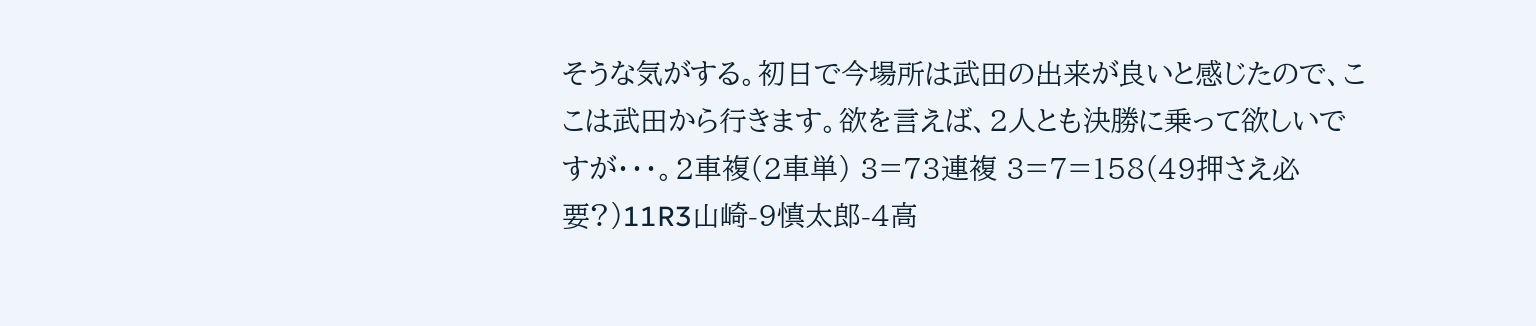そうな気がする。初日で今場所は武田の出来が良いと感じたので、ここは武田から行きます。欲を言えば、2人とも決勝に乗って欲しいですが・・・。2車複(2車単) 3=73連複 3=7=158(49押さえ必要?)11R3山崎-9慎太郎-4高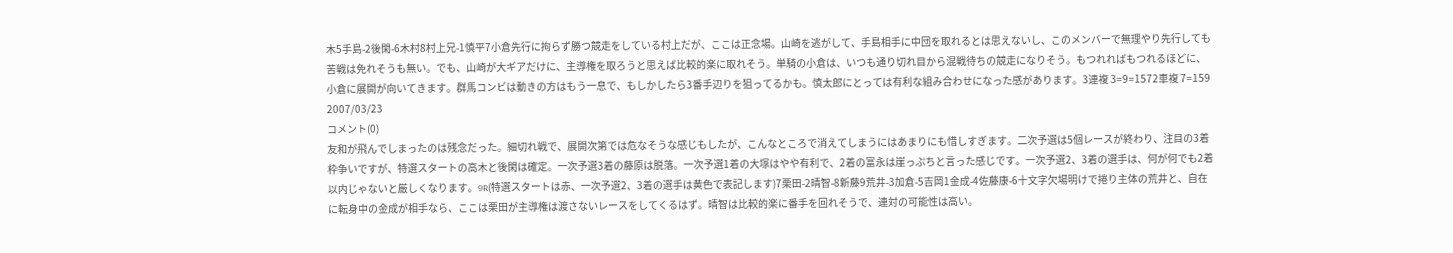木5手島-2後閑-6木村8村上兄-1慎平7小倉先行に拘らず勝つ競走をしている村上だが、ここは正念場。山崎を逃がして、手島相手に中団を取れるとは思えないし、このメンバーで無理やり先行しても苦戦は免れそうも無い。でも、山崎が大ギアだけに、主導権を取ろうと思えば比較的楽に取れそう。単騎の小倉は、いつも通り切れ目から混戦待ちの競走になりそう。もつれればもつれるほどに、小倉に展開が向いてきます。群馬コンビは動きの方はもう一息で、もしかしたら3番手辺りを狙ってるかも。慎太郎にとっては有利な組み合わせになった感があります。3連複 3=9=1572車複 7=159
2007/03/23
コメント(0)
友和が飛んでしまったのは残念だった。細切れ戦で、展開次第では危なそうな感じもしたが、こんなところで消えてしまうにはあまりにも惜しすぎます。二次予選は5個レースが終わり、注目の3着枠争いですが、特選スタートの高木と後閑は確定。一次予選3着の藤原は脱落。一次予選1着の大塚はやや有利で、2着の富永は崖っぷちと言った感じです。一次予選2、3着の選手は、何が何でも2着以内じゃないと厳しくなります。9R(特選スタートは赤、一次予選2、3着の選手は黄色で表記します)7栗田-2晴智-8新藤9荒井-3加倉-5吉岡1金成-4佐藤康-6十文字欠場明けで捲り主体の荒井と、自在に転身中の金成が相手なら、ここは栗田が主導権は渡さないレースをしてくるはず。晴智は比較的楽に番手を回れそうで、連対の可能性は高い。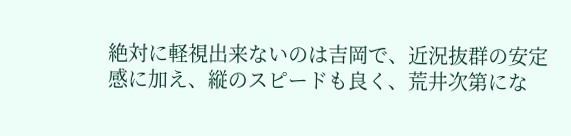絶対に軽視出来ないのは吉岡で、近況抜群の安定感に加え、縦のスピードも良く、荒井次第にな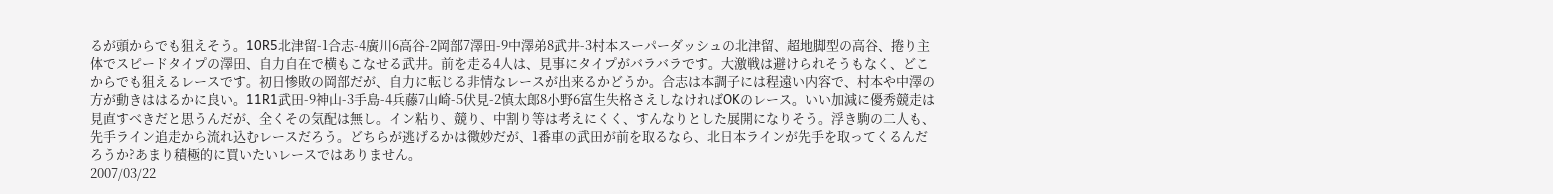るが頭からでも狙えそう。10R5北津留-1合志-4廣川6高谷-2岡部7澤田-9中澤弟8武井-3村本スーパーダッシュの北津留、超地脚型の高谷、捲り主体でスピードタイプの澤田、自力自在で横もこなせる武井。前を走る4人は、見事にタイプがバラバラです。大激戦は避けられそうもなく、どこからでも狙えるレースです。初日惨敗の岡部だが、自力に転じる非情なレースが出来るかどうか。合志は本調子には程遠い内容で、村本や中澤の方が動きははるかに良い。11R1武田-9神山-3手島-4兵藤7山崎-5伏見-2慎太郎8小野6富生失格さえしなければOKのレース。いい加減に優秀競走は見直すべきだと思うんだが、全くその気配は無し。イン粘り、競り、中割り等は考えにくく、すんなりとした展開になりそう。浮き駒の二人も、先手ライン追走から流れ込むレースだろう。どちらが逃げるかは微妙だが、1番車の武田が前を取るなら、北日本ラインが先手を取ってくるんだろうか?あまり積極的に買いたいレースではありません。
2007/03/22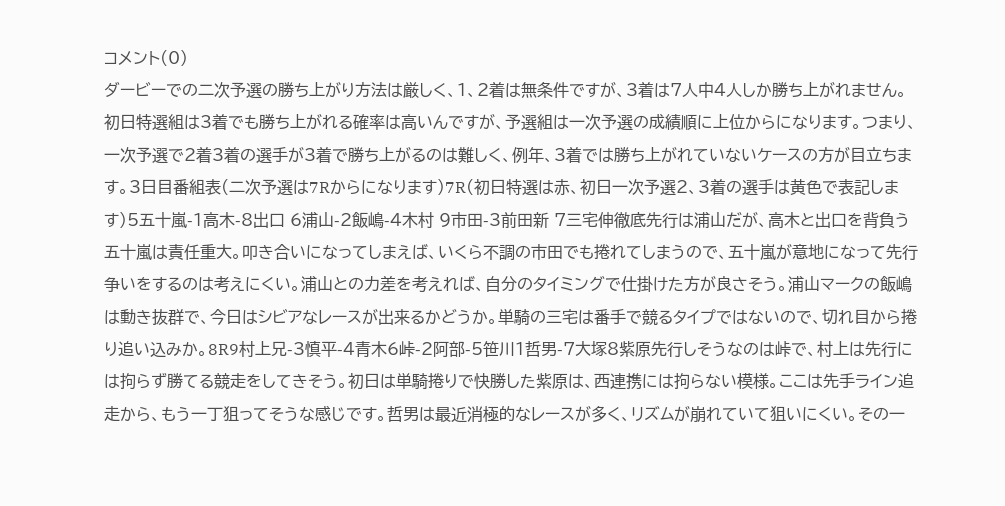コメント(0)
ダービーでの二次予選の勝ち上がり方法は厳しく、1、2着は無条件ですが、3着は7人中4人しか勝ち上がれません。初日特選組は3着でも勝ち上がれる確率は高いんですが、予選組は一次予選の成績順に上位からになります。つまり、一次予選で2着3着の選手が3着で勝ち上がるのは難しく、例年、3着では勝ち上がれていないケースの方が目立ちます。3日目番組表(二次予選は7Rからになります)7R(初日特選は赤、初日一次予選2、3着の選手は黄色で表記します)5五十嵐-1高木-8出口 6浦山-2飯嶋-4木村 9市田-3前田新 7三宅伸徹底先行は浦山だが、高木と出口を背負う五十嵐は責任重大。叩き合いになってしまえば、いくら不調の市田でも捲れてしまうので、五十嵐が意地になって先行争いをするのは考えにくい。浦山との力差を考えれば、自分のタイミングで仕掛けた方が良さそう。浦山マークの飯嶋は動き抜群で、今日はシビアなレースが出来るかどうか。単騎の三宅は番手で競るタイプではないので、切れ目から捲り追い込みか。8R9村上兄-3慎平-4青木6峠-2阿部-5笹川1哲男-7大塚8紫原先行しそうなのは峠で、村上は先行には拘らず勝てる競走をしてきそう。初日は単騎捲りで快勝した紫原は、西連携には拘らない模様。ここは先手ライン追走から、もう一丁狙ってそうな感じです。哲男は最近消極的なレースが多く、リズムが崩れていて狙いにくい。その一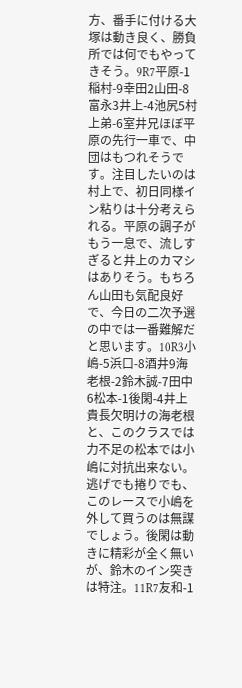方、番手に付ける大塚は動き良く、勝負所では何でもやってきそう。9R7平原-1稲村-9幸田2山田-8富永3井上-4池尻5村上弟-6室井兄ほぼ平原の先行一車で、中団はもつれそうです。注目したいのは村上で、初日同様イン粘りは十分考えられる。平原の調子がもう一息で、流しすぎると井上のカマシはありそう。もちろん山田も気配良好で、今日の二次予選の中では一番難解だと思います。10R3小嶋-5浜口-8酒井9海老根-2鈴木誠-7田中6松本-1後閑-4井上貴長欠明けの海老根と、このクラスでは力不足の松本では小嶋に対抗出来ない。逃げでも捲りでも、このレースで小嶋を外して買うのは無謀でしょう。後閑は動きに精彩が全く無いが、鈴木のイン突きは特注。11R7友和-1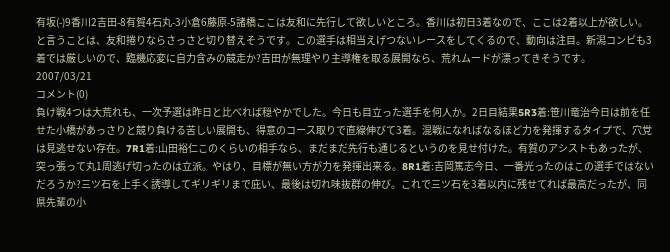有坂(-)9香川2吉田-8有賀4石丸-3小倉6藤原-5諸橋ここは友和に先行して欲しいところ。香川は初日3着なので、ここは2着以上が欲しい。と言うことは、友和捲りならさっさと切り替えそうです。この選手は相当えげつないレースをしてくるので、動向は注目。新潟コンビも3着では厳しいので、臨機応変に自力含みの競走か?吉田が無理やり主導権を取る展開なら、荒れムードが漂ってきそうです。
2007/03/21
コメント(0)
負け戦4つは大荒れも、一次予選は昨日と比べれば穏やかでした。今日も目立った選手を何人か。2日目結果5R3着:笹川竜治今日は前を任せた小橋があっさりと競り負ける苦しい展開も、得意のコース取りで直線伸びて3着。混戦になればなるほど力を発揮するタイプで、穴党は見逃せない存在。7R1着:山田裕仁このくらいの相手なら、まだまだ先行も通じるというのを見せ付けた。有賀のアシストもあったが、突っ張って丸1周逃げ切ったのは立派。やはり、目標が無い方が力を発揮出来る。8R1着:吉岡篤志今日、一番光ったのはこの選手ではないだろうか?三ツ石を上手く誘導してギリギリまで庇い、最後は切れ味抜群の伸び。これで三ツ石を3着以内に残せてれば最高だったが、同県先輩の小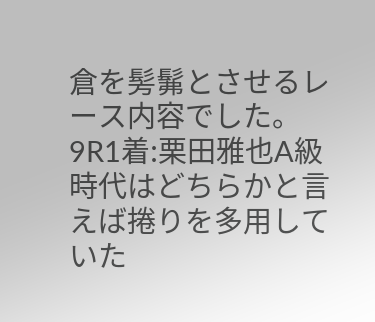倉を髣髴とさせるレース内容でした。9R1着:栗田雅也A級時代はどちらかと言えば捲りを多用していた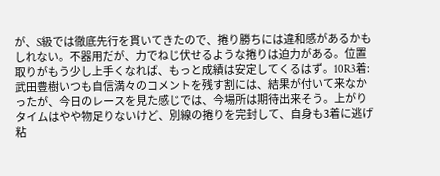が、S級では徹底先行を貫いてきたので、捲り勝ちには違和感があるかもしれない。不器用だが、力でねじ伏せるような捲りは迫力がある。位置取りがもう少し上手くなれば、もっと成績は安定してくるはず。10R3着:武田豊樹いつも自信満々のコメントを残す割には、結果が付いて来なかったが、今日のレースを見た感じでは、今場所は期待出来そう。上がりタイムはやや物足りないけど、別線の捲りを完封して、自身も3着に逃げ粘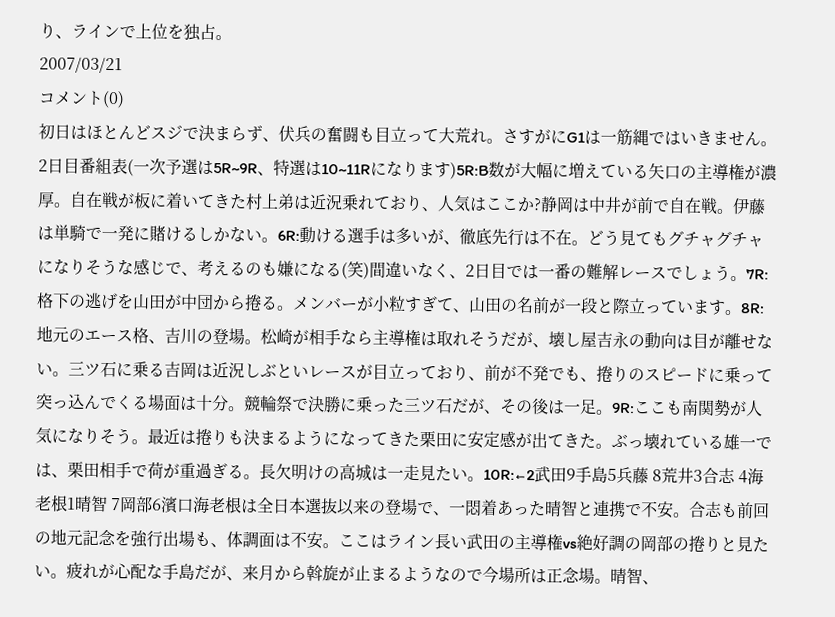り、ラインで上位を独占。
2007/03/21
コメント(0)
初日はほとんどスジで決まらず、伏兵の奮闘も目立って大荒れ。さすがにG1は一筋縄ではいきません。2日目番組表(一次予選は5R~9R、特選は10~11Rになります)5R:B数が大幅に増えている矢口の主導権が濃厚。自在戦が板に着いてきた村上弟は近況乗れており、人気はここか?静岡は中井が前で自在戦。伊藤は単騎で一発に賭けるしかない。6R:動ける選手は多いが、徹底先行は不在。どう見てもグチャグチャになりそうな感じで、考えるのも嫌になる(笑)間違いなく、2日目では一番の難解レースでしょう。7R:格下の逃げを山田が中団から捲る。メンバーが小粒すぎて、山田の名前が一段と際立っています。8R:地元のエース格、吉川の登場。松崎が相手なら主導権は取れそうだが、壊し屋吉永の動向は目が離せない。三ツ石に乗る吉岡は近況しぶといレースが目立っており、前が不発でも、捲りのスピードに乗って突っ込んでくる場面は十分。競輪祭で決勝に乗った三ツ石だが、その後は一足。9R:ここも南関勢が人気になりそう。最近は捲りも決まるようになってきた栗田に安定感が出てきた。ぶっ壊れている雄一では、栗田相手で荷が重過ぎる。長欠明けの高城は一走見たい。10R:←2武田9手島5兵藤 8荒井3合志 4海老根1晴智 7岡部6濱口海老根は全日本選抜以来の登場で、一悶着あった晴智と連携で不安。合志も前回の地元記念を強行出場も、体調面は不安。ここはライン長い武田の主導権vs絶好調の岡部の捲りと見たい。疲れが心配な手島だが、来月から斡旋が止まるようなので今場所は正念場。晴智、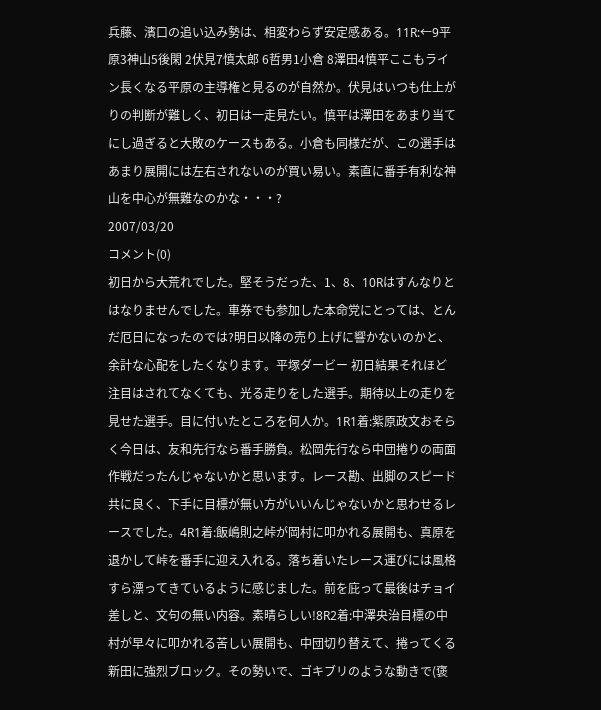兵藤、濱口の追い込み勢は、相変わらず安定感ある。11R:←9平原3神山5後閑 2伏見7慎太郎 6哲男1小倉 8澤田4慎平ここもライン長くなる平原の主導権と見るのが自然か。伏見はいつも仕上がりの判断が難しく、初日は一走見たい。慎平は澤田をあまり当てにし過ぎると大敗のケースもある。小倉も同様だが、この選手はあまり展開には左右されないのが買い易い。素直に番手有利な神山を中心が無難なのかな・・・?
2007/03/20
コメント(0)
初日から大荒れでした。堅そうだった、1、8、10Rはすんなりとはなりませんでした。車券でも参加した本命党にとっては、とんだ厄日になったのでは?明日以降の売り上げに響かないのかと、余計な心配をしたくなります。平塚ダービー 初日結果それほど注目はされてなくても、光る走りをした選手。期待以上の走りを見せた選手。目に付いたところを何人か。1R1着:紫原政文おそらく今日は、友和先行なら番手勝負。松岡先行なら中団捲りの両面作戦だったんじゃないかと思います。レース勘、出脚のスピード共に良く、下手に目標が無い方がいいんじゃないかと思わせるレースでした。4R1着:飯嶋則之峠が岡村に叩かれる展開も、真原を退かして峠を番手に迎え入れる。落ち着いたレース運びには風格すら漂ってきているように感じました。前を庇って最後はチョイ差しと、文句の無い内容。素晴らしい!8R2着:中澤央治目標の中村が早々に叩かれる苦しい展開も、中団切り替えて、捲ってくる新田に強烈ブロック。その勢いで、ゴキブリのような動きで(褒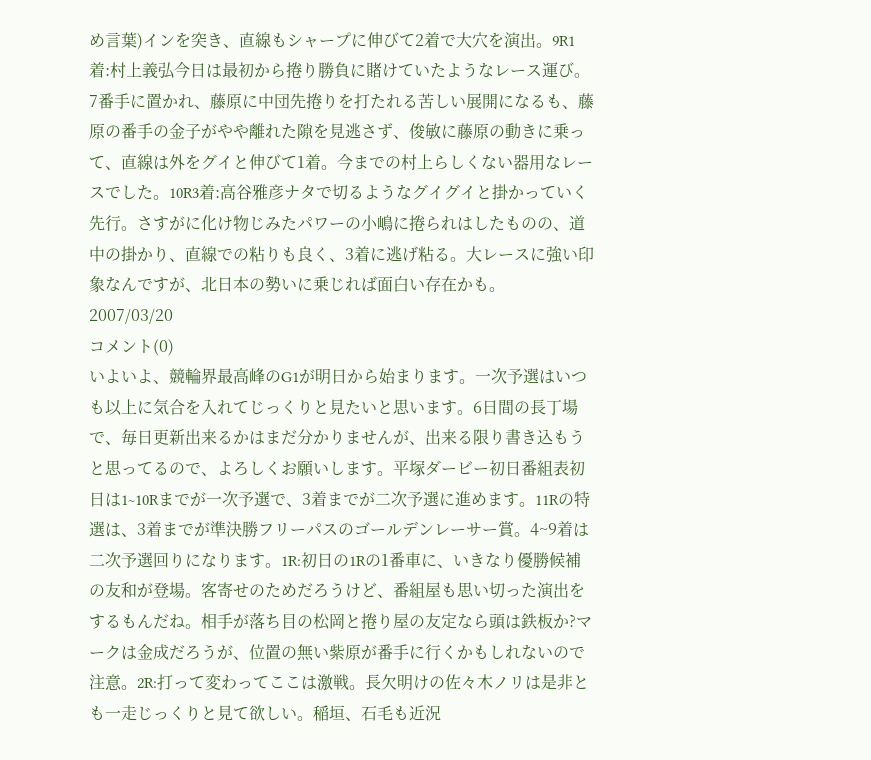め言葉)インを突き、直線もシャープに伸びて2着で大穴を演出。9R1着:村上義弘今日は最初から捲り勝負に賭けていたようなレース運び。7番手に置かれ、藤原に中団先捲りを打たれる苦しい展開になるも、藤原の番手の金子がやや離れた隙を見逃さず、俊敏に藤原の動きに乗って、直線は外をグイと伸びて1着。今までの村上らしくない器用なレースでした。10R3着:高谷雅彦ナタで切るようなグイグイと掛かっていく先行。さすがに化け物じみたパワーの小嶋に捲られはしたものの、道中の掛かり、直線での粘りも良く、3着に逃げ粘る。大レースに強い印象なんですが、北日本の勢いに乗じれば面白い存在かも。
2007/03/20
コメント(0)
いよいよ、競輪界最高峰のG1が明日から始まります。一次予選はいつも以上に気合を入れてじっくりと見たいと思います。6日間の長丁場で、毎日更新出来るかはまだ分かりませんが、出来る限り書き込もうと思ってるので、よろしくお願いします。平塚ダービー初日番組表初日は1~10Rまでが一次予選で、3着までが二次予選に進めます。11Rの特選は、3着までが準決勝フリーパスのゴールデンレーサー賞。4~9着は二次予選回りになります。1R:初日の1Rの1番車に、いきなり優勝候補の友和が登場。客寄せのためだろうけど、番組屋も思い切った演出をするもんだね。相手が落ち目の松岡と捲り屋の友定なら頭は鉄板か?マークは金成だろうが、位置の無い紫原が番手に行くかもしれないので注意。2R:打って変わってここは激戦。長欠明けの佐々木ノリは是非とも一走じっくりと見て欲しい。稲垣、石毛も近況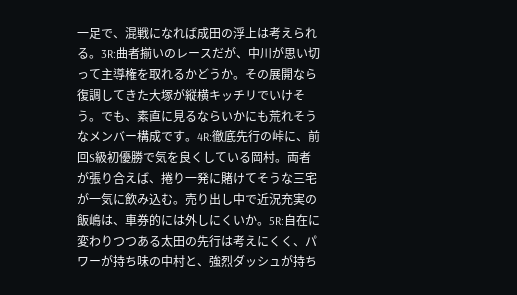一足で、混戦になれば成田の浮上は考えられる。3R:曲者揃いのレースだが、中川が思い切って主導権を取れるかどうか。その展開なら復調してきた大塚が縦横キッチリでいけそう。でも、素直に見るならいかにも荒れそうなメンバー構成です。4R:徹底先行の峠に、前回S級初優勝で気を良くしている岡村。両者が張り合えば、捲り一発に賭けてそうな三宅が一気に飲み込む。売り出し中で近況充実の飯嶋は、車券的には外しにくいか。5R:自在に変わりつつある太田の先行は考えにくく、パワーが持ち味の中村と、強烈ダッシュが持ち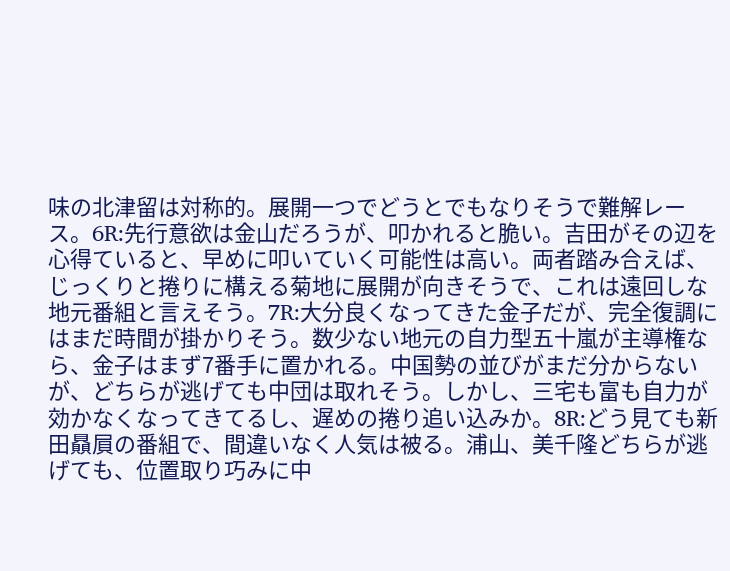味の北津留は対称的。展開一つでどうとでもなりそうで難解レース。6R:先行意欲は金山だろうが、叩かれると脆い。吉田がその辺を心得ていると、早めに叩いていく可能性は高い。両者踏み合えば、じっくりと捲りに構える菊地に展開が向きそうで、これは遠回しな地元番組と言えそう。7R:大分良くなってきた金子だが、完全復調にはまだ時間が掛かりそう。数少ない地元の自力型五十嵐が主導権なら、金子はまず7番手に置かれる。中国勢の並びがまだ分からないが、どちらが逃げても中団は取れそう。しかし、三宅も富も自力が効かなくなってきてるし、遅めの捲り追い込みか。8R:どう見ても新田贔屓の番組で、間違いなく人気は被る。浦山、美千隆どちらが逃げても、位置取り巧みに中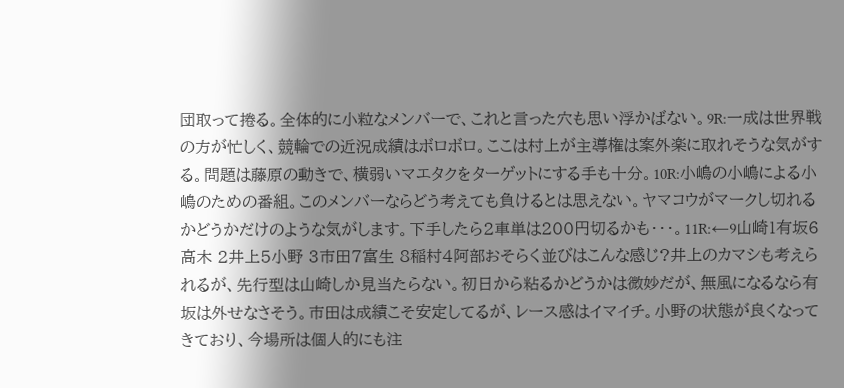団取って捲る。全体的に小粒なメンバーで、これと言った穴も思い浮かばない。9R:一成は世界戦の方が忙しく、競輪での近況成績はボロボロ。ここは村上が主導権は案外楽に取れそうな気がする。問題は藤原の動きで、横弱いマエタクをターゲットにする手も十分。10R:小嶋の小嶋による小嶋のための番組。このメンバーならどう考えても負けるとは思えない。ヤマコウがマークし切れるかどうかだけのような気がします。下手したら2車単は200円切るかも・・・。11R:←9山崎1有坂6高木 2井上5小野 3市田7富生 8稲村4阿部おそらく並びはこんな感じ?井上のカマシも考えられるが、先行型は山崎しか見当たらない。初日から粘るかどうかは微妙だが、無風になるなら有坂は外せなさそう。市田は成績こそ安定してるが、レース感はイマイチ。小野の状態が良くなってきており、今場所は個人的にも注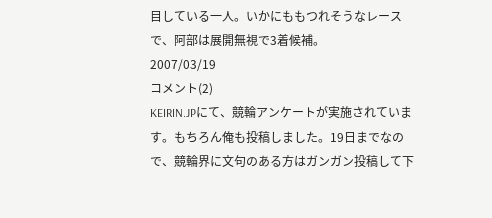目している一人。いかにももつれそうなレースで、阿部は展開無視で3着候補。
2007/03/19
コメント(2)
KEIRIN.JPにて、競輪アンケートが実施されています。もちろん俺も投稿しました。19日までなので、競輪界に文句のある方はガンガン投稿して下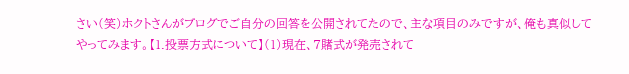さい(笑)ホクトさんがブログでご自分の回答を公開されてたので、主な項目のみですが、俺も真似してやってみます。【1.投票方式について】(1)現在、7賭式が発売されて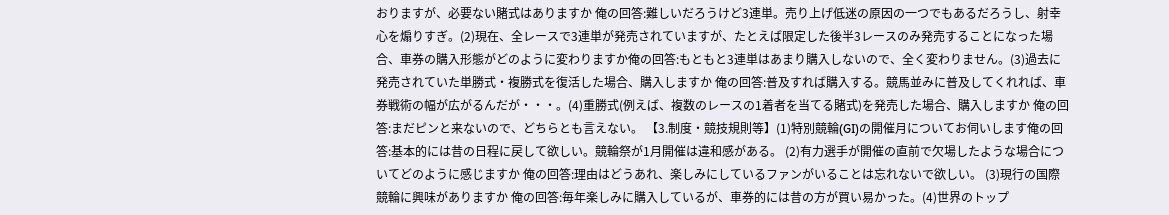おりますが、必要ない賭式はありますか 俺の回答:難しいだろうけど3連単。売り上げ低迷の原因の一つでもあるだろうし、射幸心を煽りすぎ。(2)現在、全レースで3連単が発売されていますが、たとえば限定した後半3レースのみ発売することになった場合、車券の購入形態がどのように変わりますか俺の回答:もともと3連単はあまり購入しないので、全く変わりません。(3)過去に発売されていた単勝式・複勝式を復活した場合、購入しますか 俺の回答:普及すれば購入する。競馬並みに普及してくれれば、車券戦術の幅が広がるんだが・・・。(4)重勝式(例えば、複数のレースの1着者を当てる賭式)を発売した場合、購入しますか 俺の回答:まだピンと来ないので、どちらとも言えない。 【3.制度・競技規則等】(1)特別競輪(GI)の開催月についてお伺いします俺の回答:基本的には昔の日程に戻して欲しい。競輪祭が1月開催は違和感がある。 (2)有力選手が開催の直前で欠場したような場合についてどのように感じますか 俺の回答:理由はどうあれ、楽しみにしているファンがいることは忘れないで欲しい。 (3)現行の国際競輪に興味がありますか 俺の回答:毎年楽しみに購入しているが、車券的には昔の方が買い易かった。(4)世界のトップ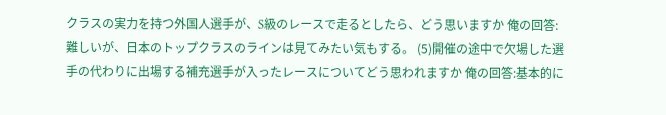クラスの実力を持つ外国人選手が、S級のレースで走るとしたら、どう思いますか 俺の回答:難しいが、日本のトップクラスのラインは見てみたい気もする。 (5)開催の途中で欠場した選手の代わりに出場する補充選手が入ったレースについてどう思われますか 俺の回答:基本的に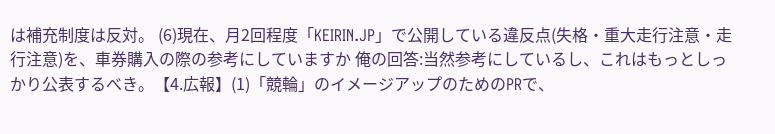は補充制度は反対。 (6)現在、月2回程度「KEIRIN.JP」で公開している違反点(失格・重大走行注意・走行注意)を、車券購入の際の参考にしていますか 俺の回答:当然参考にしているし、これはもっとしっかり公表するべき。【4.広報】(1)「競輪」のイメージアップのためのPRで、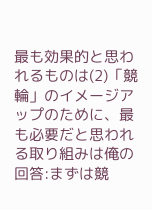最も効果的と思われるものは(2)「競輪」のイメージアップのために、最も必要だと思われる取り組みは俺の回答:まずは競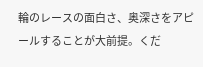輪のレースの面白さ、奥深さをアピールすることが大前提。くだ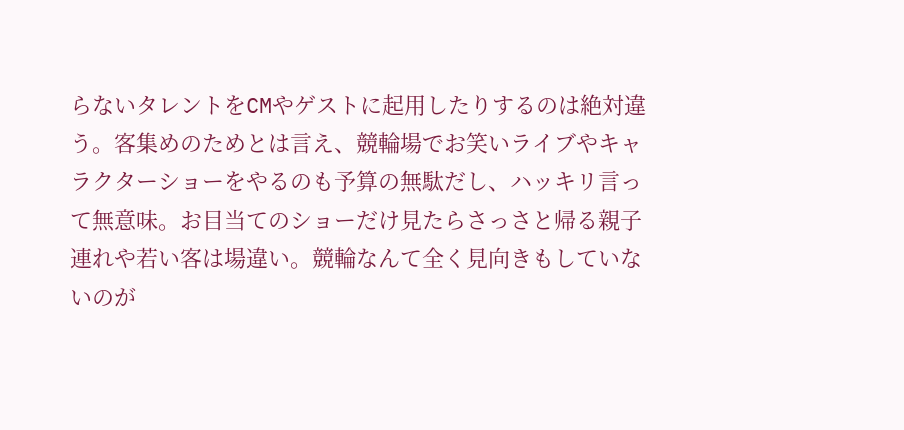らないタレントをCMやゲストに起用したりするのは絶対違う。客集めのためとは言え、競輪場でお笑いライブやキャラクターショーをやるのも予算の無駄だし、ハッキリ言って無意味。お目当てのショーだけ見たらさっさと帰る親子連れや若い客は場違い。競輪なんて全く見向きもしていないのが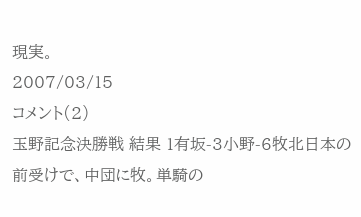現実。
2007/03/15
コメント(2)
玉野記念決勝戦 結果 1有坂-3小野-6牧北日本の前受けで、中団に牧。単騎の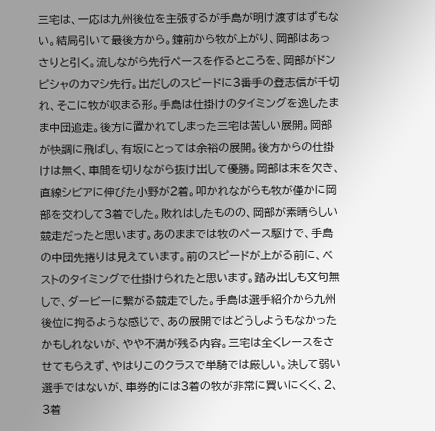三宅は、一応は九州後位を主張するが手島が明け渡すはずもない。結局引いて最後方から。鐘前から牧が上がり、岡部はあっさりと引く。流しながら先行ペースを作るところを、岡部がドンピシャのカマシ先行。出だしのスピードに3番手の登志信が千切れ、そこに牧が収まる形。手島は仕掛けのタイミングを逸したまま中団追走。後方に置かれてしまった三宅は苦しい展開。岡部が快調に飛ばし、有坂にとっては余裕の展開。後方からの仕掛けは無く、車間を切りながら抜け出して優勝。岡部は末を欠き、直線シビアに伸びた小野が2着。叩かれながらも牧が僅かに岡部を交わして3着でした。敗れはしたものの、岡部が素晴らしい競走だったと思います。あのままでは牧のペース駆けで、手島の中団先捲りは見えています。前のスピードが上がる前に、ベストのタイミングで仕掛けられたと思います。踏み出しも文句無しで、ダービーに繋がる競走でした。手島は選手紹介から九州後位に拘るような感じで、あの展開ではどうしようもなかったかもしれないが、やや不満が残る内容。三宅は全くレースをさせてもらえず、やはりこのクラスで単騎では厳しい。決して弱い選手ではないが、車券的には3着の牧が非常に買いにくく、2、3着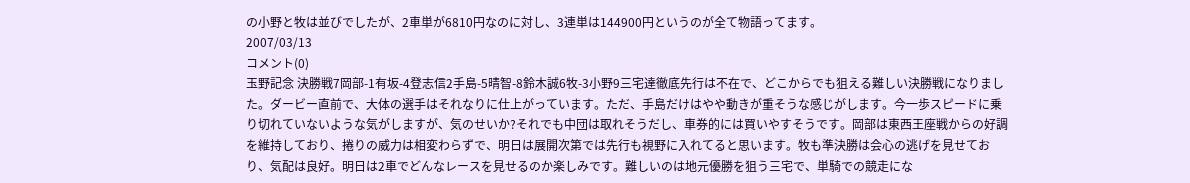の小野と牧は並びでしたが、2車単が6810円なのに対し、3連単は144900円というのが全て物語ってます。
2007/03/13
コメント(0)
玉野記念 決勝戦7岡部-1有坂-4登志信2手島-5晴智-8鈴木誠6牧-3小野9三宅達徹底先行は不在で、どこからでも狙える難しい決勝戦になりました。ダービー直前で、大体の選手はそれなりに仕上がっています。ただ、手島だけはやや動きが重そうな感じがします。今一歩スピードに乗り切れていないような気がしますが、気のせいか?それでも中団は取れそうだし、車券的には買いやすそうです。岡部は東西王座戦からの好調を維持しており、捲りの威力は相変わらずで、明日は展開次第では先行も視野に入れてると思います。牧も準決勝は会心の逃げを見せており、気配は良好。明日は2車でどんなレースを見せるのか楽しみです。難しいのは地元優勝を狙う三宅で、単騎での競走にな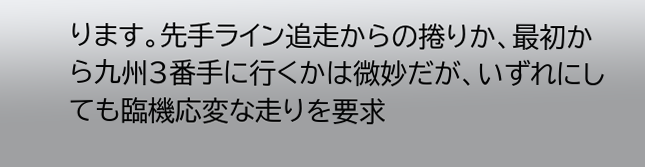ります。先手ライン追走からの捲りか、最初から九州3番手に行くかは微妙だが、いずれにしても臨機応変な走りを要求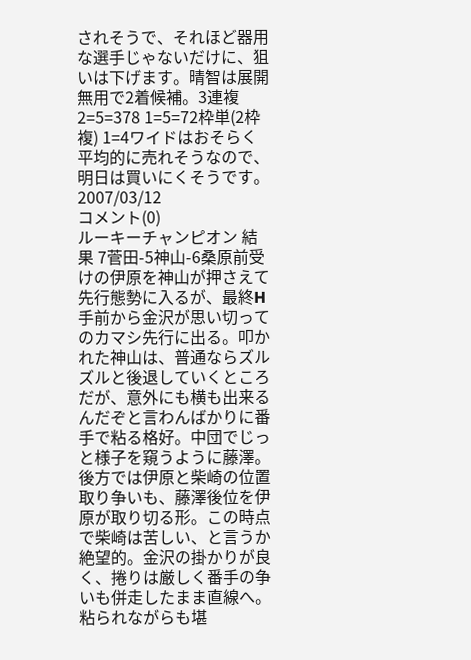されそうで、それほど器用な選手じゃないだけに、狙いは下げます。晴智は展開無用で2着候補。3連複 2=5=378 1=5=72枠単(2枠複) 1=4ワイドはおそらく平均的に売れそうなので、明日は買いにくそうです。
2007/03/12
コメント(0)
ルーキーチャンピオン 結果 7菅田-5神山-6桑原前受けの伊原を神山が押さえて先行態勢に入るが、最終H手前から金沢が思い切ってのカマシ先行に出る。叩かれた神山は、普通ならズルズルと後退していくところだが、意外にも横も出来るんだぞと言わんばかりに番手で粘る格好。中団でじっと様子を窺うように藤澤。後方では伊原と柴崎の位置取り争いも、藤澤後位を伊原が取り切る形。この時点で柴崎は苦しい、と言うか絶望的。金沢の掛かりが良く、捲りは厳しく番手の争いも併走したまま直線へ。粘られながらも堪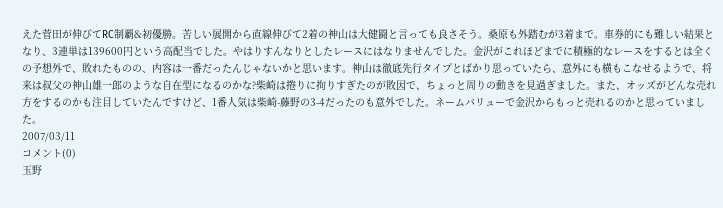えた菅田が伸びてRC制覇&初優勝。苦しい展開から直線伸びて2着の神山は大健闘と言っても良さそう。桑原も外踏むが3着まで。車券的にも難しい結果となり、3連単は139600円という高配当でした。やはりすんなりとしたレースにはなりませんでした。金沢がこれほどまでに積極的なレースをするとは全くの予想外で、敗れたものの、内容は一番だったんじゃないかと思います。神山は徹底先行タイプとばかり思っていたら、意外にも横もこなせるようで、将来は叔父の神山雄一郎のような自在型になるのかな?柴崎は捲りに拘りすぎたのが敗因で、ちょっと周りの動きを見過ぎました。また、オッズがどんな売れ方をするのかも注目していたんですけど、1番人気は柴崎-藤野の3-4だったのも意外でした。ネームバリューで金沢からもっと売れるのかと思っていました。
2007/03/11
コメント(0)
玉野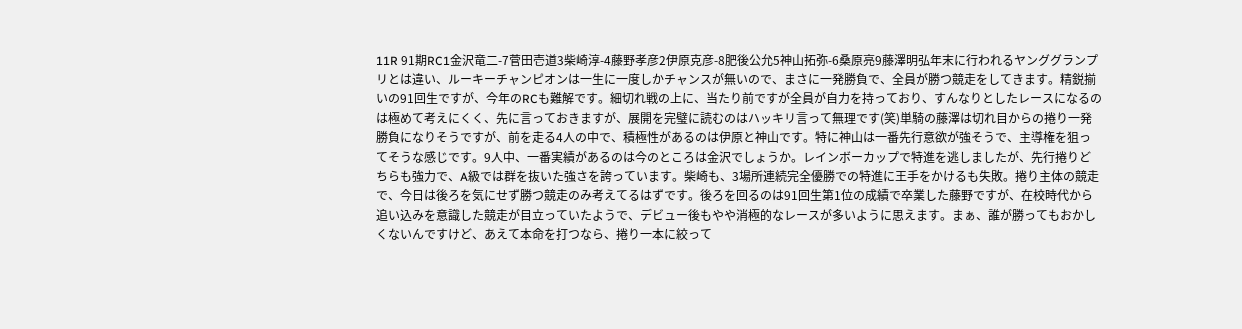11R 91期RC1金沢竜二-7菅田壱道3柴崎淳-4藤野孝彦2伊原克彦-8肥後公允5神山拓弥-6桑原亮9藤澤明弘年末に行われるヤンググランプリとは違い、ルーキーチャンピオンは一生に一度しかチャンスが無いので、まさに一発勝負で、全員が勝つ競走をしてきます。精鋭揃いの91回生ですが、今年のRCも難解です。細切れ戦の上に、当たり前ですが全員が自力を持っており、すんなりとしたレースになるのは極めて考えにくく、先に言っておきますが、展開を完璧に読むのはハッキリ言って無理です(笑)単騎の藤澤は切れ目からの捲り一発勝負になりそうですが、前を走る4人の中で、積極性があるのは伊原と神山です。特に神山は一番先行意欲が強そうで、主導権を狙ってそうな感じです。9人中、一番実績があるのは今のところは金沢でしょうか。レインボーカップで特進を逃しましたが、先行捲りどちらも強力で、A級では群を抜いた強さを誇っています。柴崎も、3場所連続完全優勝での特進に王手をかけるも失敗。捲り主体の競走で、今日は後ろを気にせず勝つ競走のみ考えてるはずです。後ろを回るのは91回生第1位の成績で卒業した藤野ですが、在校時代から追い込みを意識した競走が目立っていたようで、デビュー後もやや消極的なレースが多いように思えます。まぁ、誰が勝ってもおかしくないんですけど、あえて本命を打つなら、捲り一本に絞って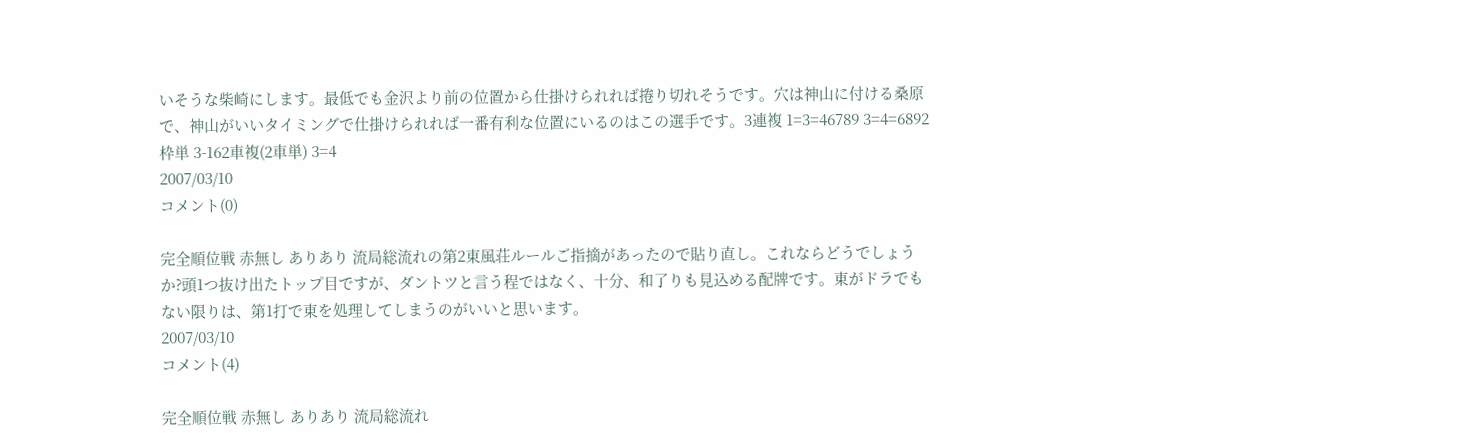いそうな柴崎にします。最低でも金沢より前の位置から仕掛けられれば捲り切れそうです。穴は神山に付ける桑原で、神山がいいタイミングで仕掛けられれば一番有利な位置にいるのはこの選手です。3連複 1=3=46789 3=4=6892枠単 3-162車複(2車単) 3=4
2007/03/10
コメント(0)

完全順位戦 赤無し ありあり 流局総流れの第2東風荘ルールご指摘があったので貼り直し。これならどうでしょうか?頭1つ抜け出たトップ目ですが、ダントツと言う程ではなく、十分、和了りも見込める配牌です。東がドラでもない限りは、第1打で東を処理してしまうのがいいと思います。
2007/03/10
コメント(4)

完全順位戦 赤無し ありあり 流局総流れ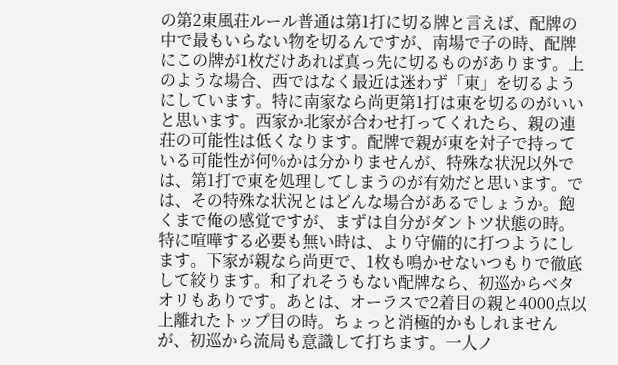の第2東風荘ルール普通は第1打に切る牌と言えば、配牌の中で最もいらない物を切るんですが、南場で子の時、配牌にこの牌が1枚だけあれば真っ先に切るものがあります。上のような場合、西ではなく最近は迷わず「東」を切るようにしています。特に南家なら尚更第1打は東を切るのがいいと思います。西家か北家が合わせ打ってくれたら、親の連荘の可能性は低くなります。配牌で親が東を対子で持っている可能性が何%かは分かりませんが、特殊な状況以外では、第1打で東を処理してしまうのが有効だと思います。では、その特殊な状況とはどんな場合があるでしょうか。飽くまで俺の感覚ですが、まずは自分がダントツ状態の時。特に喧嘩する必要も無い時は、より守備的に打つようにします。下家が親なら尚更で、1枚も鳴かせないつもりで徹底して絞ります。和了れそうもない配牌なら、初巡からベタオリもありです。あとは、オーラスで2着目の親と4000点以上離れたトップ目の時。ちょっと消極的かもしれませんが、初巡から流局も意識して打ちます。一人ノ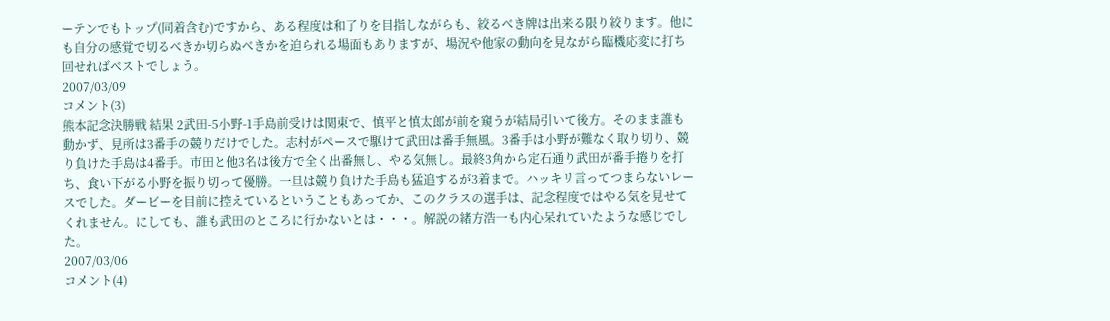ーテンでもトップ(同着含む)ですから、ある程度は和了りを目指しながらも、絞るべき牌は出来る限り絞ります。他にも自分の感覚で切るべきか切らぬべきかを迫られる場面もありますが、場況や他家の動向を見ながら臨機応変に打ち回せればベストでしょう。
2007/03/09
コメント(3)
熊本記念決勝戦 結果 2武田-5小野-1手島前受けは関東で、慎平と慎太郎が前を窺うが結局引いて後方。そのまま誰も動かず、見所は3番手の競りだけでした。志村がペースで駆けて武田は番手無風。3番手は小野が難なく取り切り、競り負けた手島は4番手。市田と他3名は後方で全く出番無し、やる気無し。最終3角から定石通り武田が番手捲りを打ち、食い下がる小野を振り切って優勝。一旦は競り負けた手島も猛追するが3着まで。ハッキリ言ってつまらないレースでした。ダービーを目前に控えているということもあってか、このクラスの選手は、記念程度ではやる気を見せてくれません。にしても、誰も武田のところに行かないとは・・・。解説の緒方浩一も内心呆れていたような感じでした。
2007/03/06
コメント(4)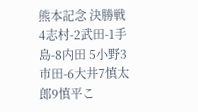熊本記念 決勝戦4志村-2武田-1手島-8内田 5小野3市田-6大井7慎太郎9慎平こ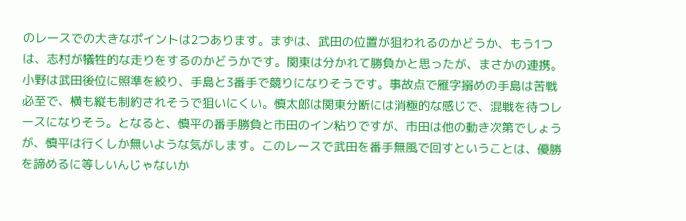のレースでの大きなポイントは2つあります。まずは、武田の位置が狙われるのかどうか、もう1つは、志村が犠牲的な走りをするのかどうかです。関東は分かれて勝負かと思ったが、まさかの連携。小野は武田後位に照準を絞り、手島と3番手で競りになりそうです。事故点で雁字搦めの手島は苦戦必至で、横も縦も制約されそうで狙いにくい。慎太郎は関東分断には消極的な感じで、混戦を待つレースになりそう。となると、慎平の番手勝負と市田のイン粘りですが、市田は他の動き次第でしょうが、慎平は行くしか無いような気がします。このレースで武田を番手無風で回すということは、優勝を諦めるに等しいんじゃないか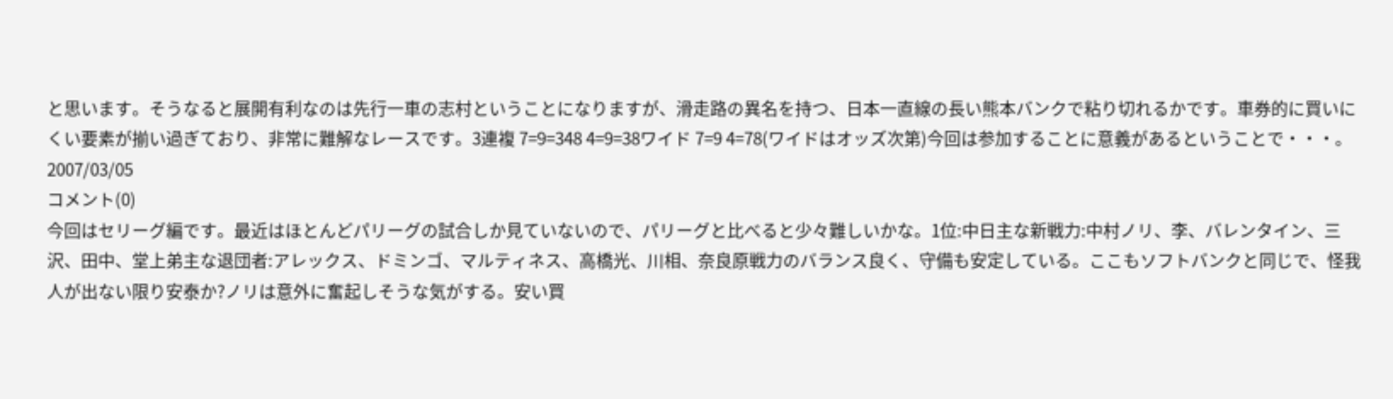と思います。そうなると展開有利なのは先行一車の志村ということになりますが、滑走路の異名を持つ、日本一直線の長い熊本バンクで粘り切れるかです。車券的に買いにくい要素が揃い過ぎており、非常に難解なレースです。3連複 7=9=348 4=9=38ワイド 7=9 4=78(ワイドはオッズ次第)今回は参加することに意義があるということで・・・。
2007/03/05
コメント(0)
今回はセリーグ編です。最近はほとんどパリーグの試合しか見ていないので、パリーグと比べると少々難しいかな。1位:中日主な新戦力:中村ノリ、李、バレンタイン、三沢、田中、堂上弟主な退団者:アレックス、ドミンゴ、マルティネス、高橋光、川相、奈良原戦力のバランス良く、守備も安定している。ここもソフトバンクと同じで、怪我人が出ない限り安泰か?ノリは意外に奮起しそうな気がする。安い買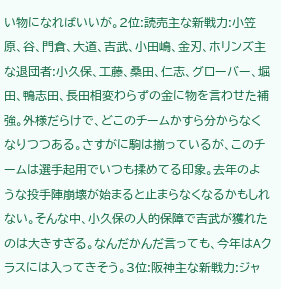い物になればいいが。2位:読売主な新戦力:小笠原、谷、門倉、大道、吉武、小田嶋、金刃、ホリンズ主な退団者:小久保、工藤、桑田、仁志、グローバー、堀田、鴨志田、長田相変わらずの金に物を言わせた補強。外様だらけで、どこのチームかすら分からなくなりつつある。さすがに駒は揃っているが、このチームは選手起用でいつも揉めてる印象。去年のような投手陣崩壊が始まると止まらなくなるかもしれない。そんな中、小久保の人的保障で吉武が獲れたのは大きすぎる。なんだかんだ言っても、今年はAクラスには入ってきそう。3位:阪神主な新戦力:ジャ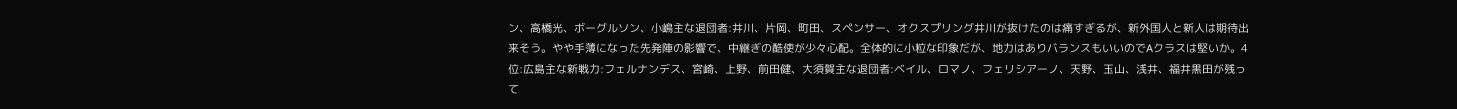ン、高橋光、ボーグルソン、小嶋主な退団者:井川、片岡、町田、スペンサー、オクスプリング井川が抜けたのは痛すぎるが、新外国人と新人は期待出来そう。やや手薄になった先発陣の影響で、中継ぎの酷使が少々心配。全体的に小粒な印象だが、地力はありバランスもいいのでAクラスは堅いか。4位:広島主な新戦力:フェルナンデス、宮崎、上野、前田健、大須賀主な退団者:ベイル、ロマノ、フェリシアーノ、天野、玉山、浅井、福井黒田が残って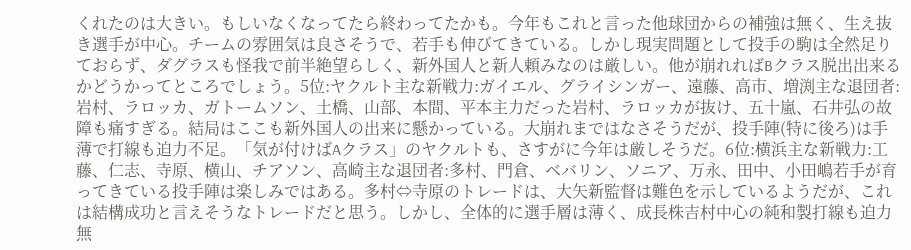くれたのは大きい。もしいなくなってたら終わってたかも。今年もこれと言った他球団からの補強は無く、生え抜き選手が中心。チームの雰囲気は良さそうで、若手も伸びてきている。しかし現実問題として投手の駒は全然足りておらず、ダグラスも怪我で前半絶望らしく、新外国人と新人頼みなのは厳しい。他が崩れればBクラス脱出出来るかどうかってところでしょう。5位:ヤクルト主な新戦力:ガイエル、グライシンガー、遠藤、高市、増渕主な退団者:岩村、ラロッカ、ガトームソン、土橋、山部、本間、平本主力だった岩村、ラロッカが抜け、五十嵐、石井弘の故障も痛すぎる。結局はここも新外国人の出来に懸かっている。大崩れまではなさそうだが、投手陣(特に後ろ)は手薄で打線も迫力不足。「気が付けばAクラス」のヤクルトも、さすがに今年は厳しそうだ。6位:横浜主な新戦力:工藤、仁志、寺原、横山、チアソン、高崎主な退団者:多村、門倉、ベバリン、ソニア、万永、田中、小田嶋若手が育ってきている投手陣は楽しみではある。多村⇔寺原のトレードは、大矢新監督は難色を示しているようだが、これは結構成功と言えそうなトレードだと思う。しかし、全体的に選手層は薄く、成長株吉村中心の純和製打線も迫力無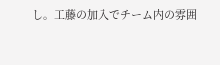し。工藤の加入でチーム内の雰囲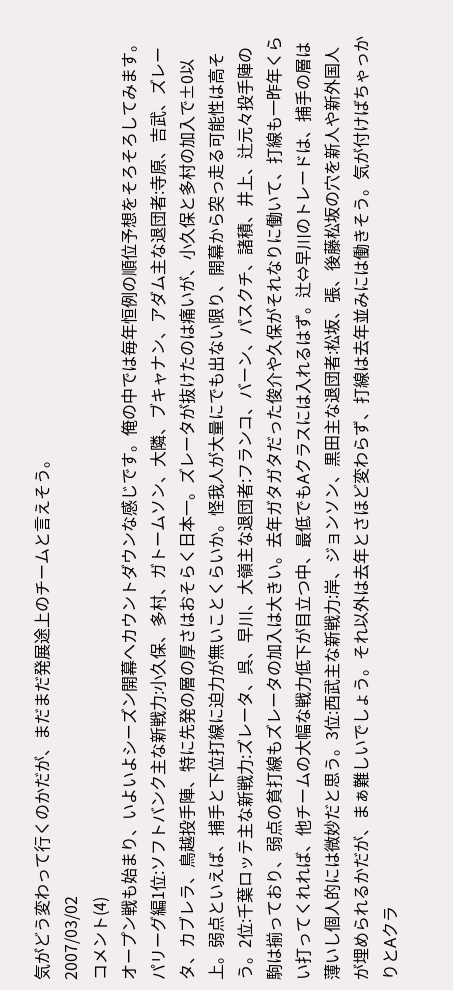気がどう変わって行くのかだが、まだまだ発展途上のチームと言えそう。
2007/03/02
コメント(4)
オープン戦も始まり、いよいよシーズン開幕へカウントダウンな感じです。俺の中では毎年恒例の順位予想をそろそろしてみます。パリーグ編1位:ソフトバンク主な新戦力:小久保、多村、ガトームソン、大隣、ブキャナン、アダム主な退団者:寺原、吉武、ズレータ、カブレラ、鳥越投手陣、特に先発の層の厚さはおそらく日本一。ズレータが抜けたのは痛いが、小久保と多村の加入で±0以上。弱点といえば、捕手と下位打線に迫力が無いことくらいか。怪我人が大量にでも出ない限り、開幕から突っ走る可能性は高そう。2位:千葉ロッテ主な新戦力:ズレータ、呉、早川、大嶺主な退団者:フランコ、バーン、パスクチ、諸積、井上、辻元々投手陣の駒は揃っており、弱点の貧打線もズレータの加入は大きい。去年ガタガタだった俊介や久保がそれなりに働いて、打線も一昨年くらい打ってくれれば、他チームの大幅な戦力低下が目立つ中、最低でもAクラスには入れるはず。辻⇔早川のトレードは、捕手の層は薄いし個人的には微妙だと思う。3位:西武主な新戦力:岸、ジョンソン、黒田主な退団者:松坂、張、後藤松坂の穴を新人や新外国人が埋められるかだが、まぁ難しいでしょう。それ以外は去年とさほど変わらず、打線は去年並みには働きそう。気が付けばちゃっかりとAクラ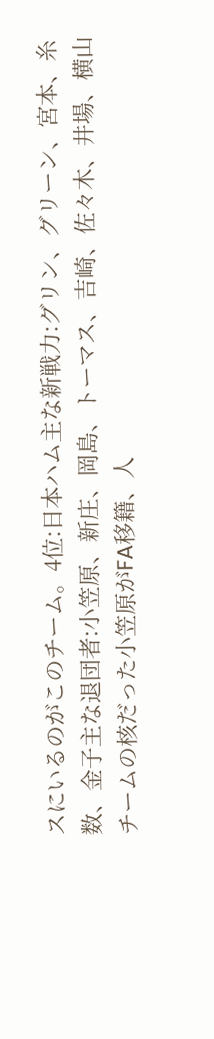スにいるのがこのチーム。4位:日本ハム主な新戦力:グリン、グリーン、宮本、糸数、金子主な退団者:小笠原、新庄、岡島、トーマス、吉崎、佐々木、井場、横山チームの核だった小笠原がFA移籍、人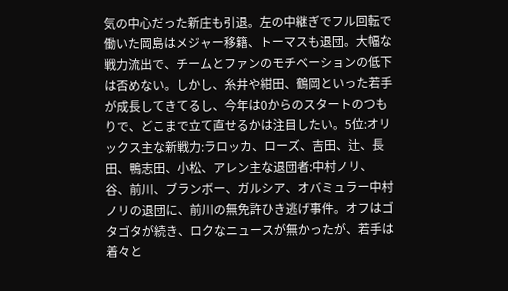気の中心だった新庄も引退。左の中継ぎでフル回転で働いた岡島はメジャー移籍、トーマスも退団。大幅な戦力流出で、チームとファンのモチベーションの低下は否めない。しかし、糸井や紺田、鶴岡といった若手が成長してきてるし、今年は0からのスタートのつもりで、どこまで立て直せるかは注目したい。5位:オリックス主な新戦力:ラロッカ、ローズ、吉田、辻、長田、鴨志田、小松、アレン主な退団者:中村ノリ、谷、前川、ブランボー、ガルシア、オバミュラー中村ノリの退団に、前川の無免許ひき逃げ事件。オフはゴタゴタが続き、ロクなニュースが無かったが、若手は着々と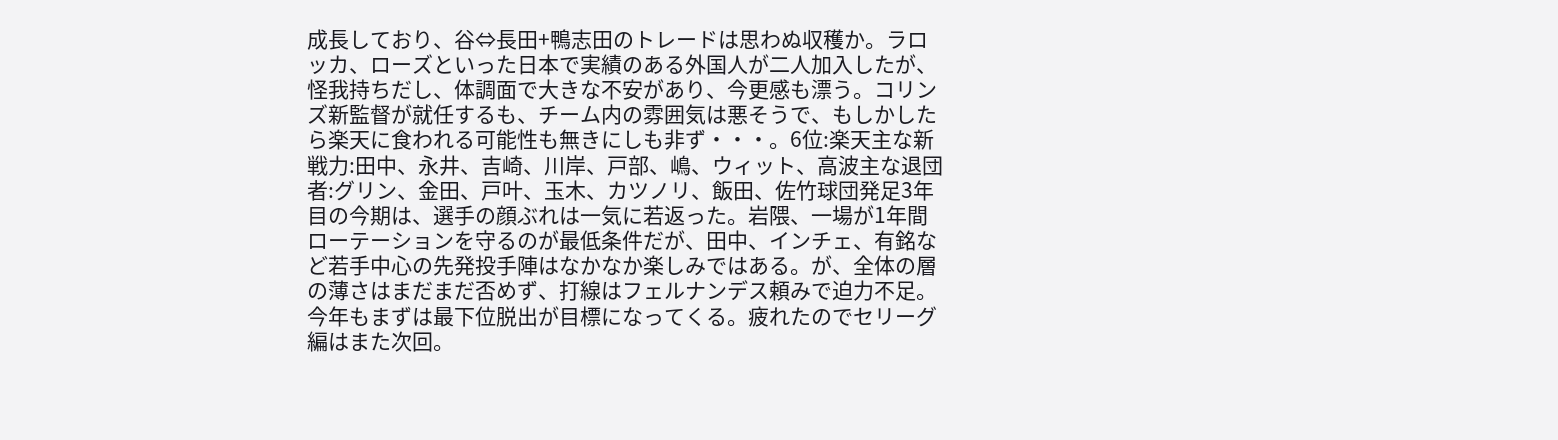成長しており、谷⇔長田+鴨志田のトレードは思わぬ収穫か。ラロッカ、ローズといった日本で実績のある外国人が二人加入したが、怪我持ちだし、体調面で大きな不安があり、今更感も漂う。コリンズ新監督が就任するも、チーム内の雰囲気は悪そうで、もしかしたら楽天に食われる可能性も無きにしも非ず・・・。6位:楽天主な新戦力:田中、永井、吉崎、川岸、戸部、嶋、ウィット、高波主な退団者:グリン、金田、戸叶、玉木、カツノリ、飯田、佐竹球団発足3年目の今期は、選手の顔ぶれは一気に若返った。岩隈、一場が1年間ローテーションを守るのが最低条件だが、田中、インチェ、有銘など若手中心の先発投手陣はなかなか楽しみではある。が、全体の層の薄さはまだまだ否めず、打線はフェルナンデス頼みで迫力不足。今年もまずは最下位脱出が目標になってくる。疲れたのでセリーグ編はまた次回。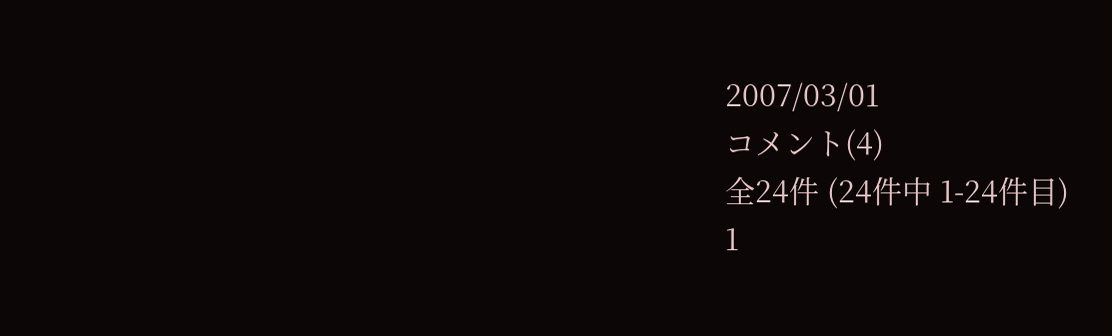2007/03/01
コメント(4)
全24件 (24件中 1-24件目)
1